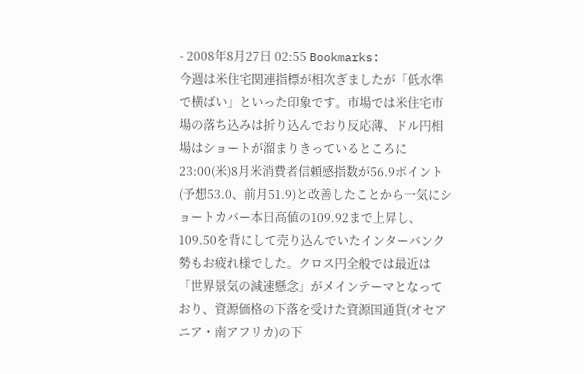- 2008年8月27日 02:55 Bookmarks:
今週は米住宅関連指標が相次ぎましたが「低水準で横ばい」といった印象です。市場では米住宅市場の落ち込みは折り込んでおり反応薄、ドル円相場はショートが溜まりきっているところに23:00(米)8月米消費者信頼感指数が56.9ポイント(予想53.0、前月51.9)と改善したことから一気にショートカバー本日高値の109.92まで上昇し、109.50を背にして売り込んでいたインターバンク勢もお疲れ様でした。クロス円全般では最近は「世界景気の減速懸念」がメインテーマとなっており、資源価格の下落を受けた資源国通貨(オセアニア・南アフリカ)の下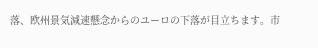落、欧州景気減速懸念からのユーロの下落が目立ちます。市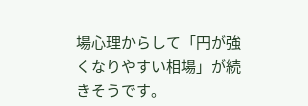場心理からして「円が強くなりやすい相場」が続きそうです。